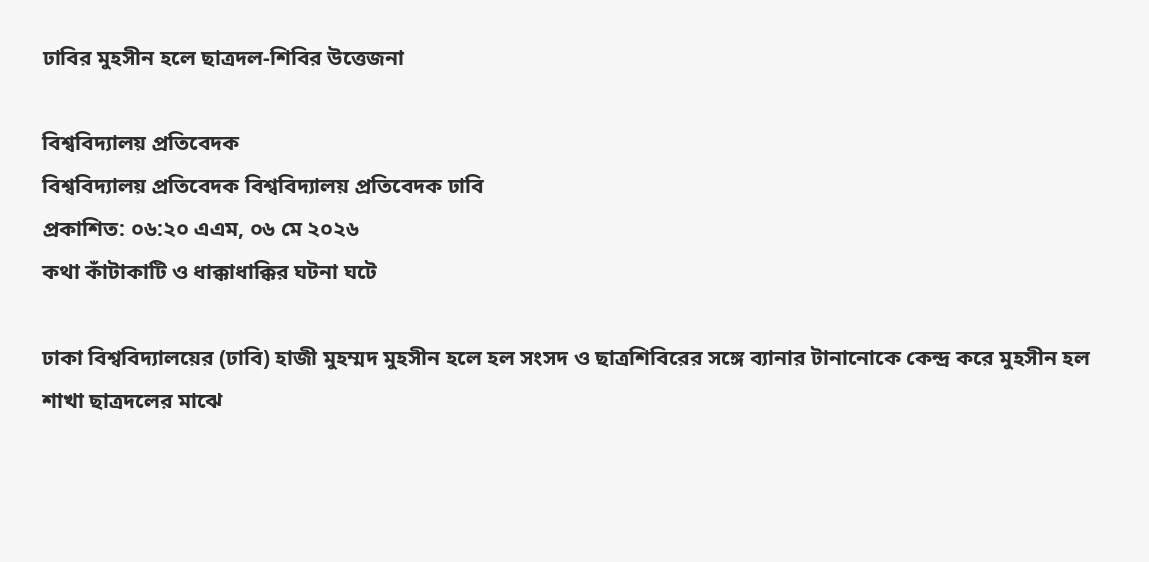ঢাবির মুহসীন হলে ছাত্রদল-শিবির উত্তেজনা

বিশ্ববিদ্যালয় প্রতিবেদক
বিশ্ববিদ্যালয় প্রতিবেদক বিশ্ববিদ্যালয় প্রতিবেদক ঢাবি
প্রকাশিত: ০৬:২০ এএম, ০৬ মে ২০২৬
কথা কাঁটাকাটি ও ধাক্কাধাক্কির ঘটনা ঘটে

ঢাকা বিশ্ববিদ্যালয়ের (ঢাবি) হাজী মুহম্মদ মুহসীন হলে হল সংসদ ও ছাত্রশিবিরের সঙ্গে ব্যানার টানানোকে কেন্দ্র করে মুহসীন হল শাখা ছাত্রদলের মাঝে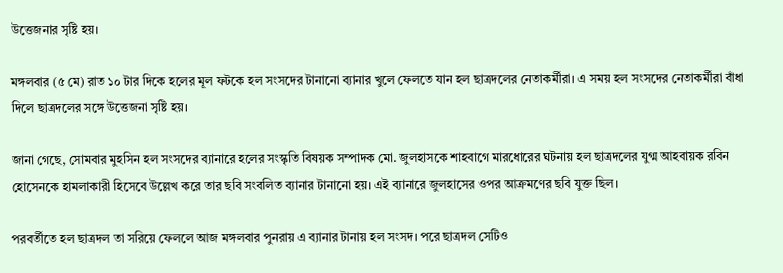উত্তেজনার সৃষ্টি হয়।

মঙ্গলবার (৫ মে) রাত ১০ টার দিকে হলের মূল ফটকে হল সংসদের টানানো ব্যানার খুলে ফেলতে যান হল ছাত্রদলের নেতাকর্মীরা। এ সময় হল সংসদের নেতাকর্মীরা বাঁধা দিলে ছাত্রদলের সঙ্গে উত্তেজনা সৃষ্টি হয়।

জানা গেছে, সোমবার মুহসিন হল সংসদের ব্যানারে হলের সংস্কৃতি বিষয়ক সম্পাদক মো. জুলহাসকে শাহবাগে মারধোরের ঘটনায় হল ছাত্রদলের যুগ্ম আহবায়ক রবিন হোসেনকে হামলাকারী হিসেবে উল্লেখ করে তার ছবি সংবলিত ব্যানার টানানো হয়। এই ব্যানারে জুলহাসের ওপর আক্রমণের ছবি যুক্ত ছিল।

পরবর্তীতে হল ছাত্রদল তা সরিয়ে ফেললে আজ মঙ্গলবার পুনরায় এ ব্যানার টানায় হল সংসদ। পরে ছাত্রদল সেটিও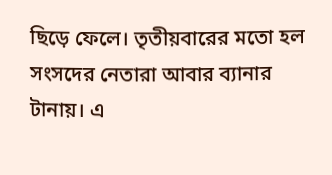ছিড়ে ফেলে। তৃতীয়বারের মতো হল সংসদের নেতারা আবার ব্যানার টানায়। এ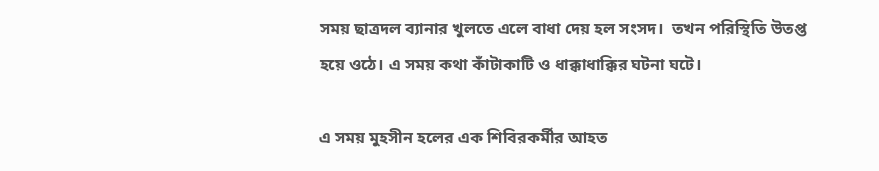সময় ছাত্রদল ব্যানার খুলতে এলে বাধা দেয় হল সংসদ।  তখন পরিস্থিতি উতপ্ত হয়ে ওঠে। এ সময় কথা কাঁটাকাটি ও ধাক্কাধাক্কির ঘটনা ঘটে।

এ সময় মুহসীন হলের এক শিবিরকর্মীর আহত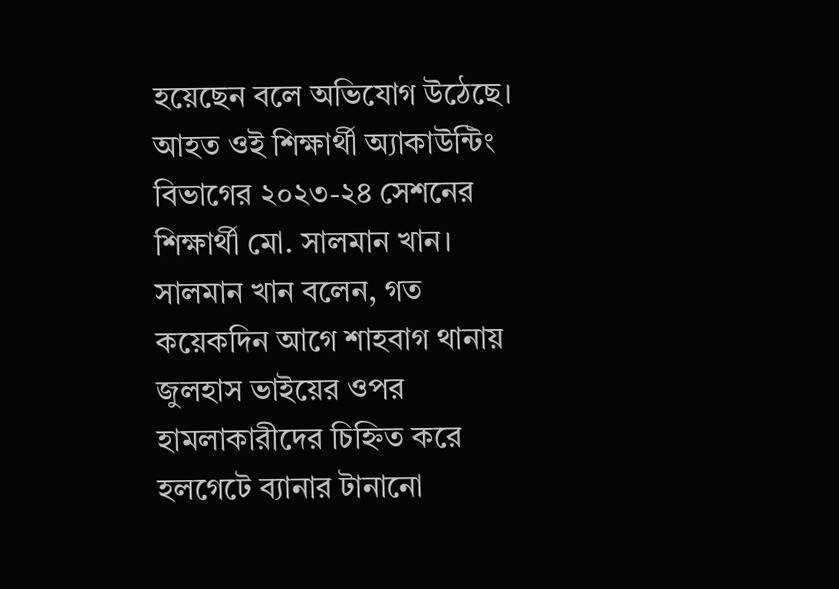হয়েছেন বলে অভিযোগ উঠেছে। আহত ওই শিক্ষার্থী অ্যাকাউন্টিং বিভাগের ২০২৩-২৪ সেশনের শিক্ষার্থী মো. সালমান খান। সালমান খান বলেন, গত কয়েকদিন আগে শাহবাগ থানায় জুলহাস ভাইয়ের ওপর হামলাকারীদের চিহ্নিত করে হলগেটে ব্যানার টানানো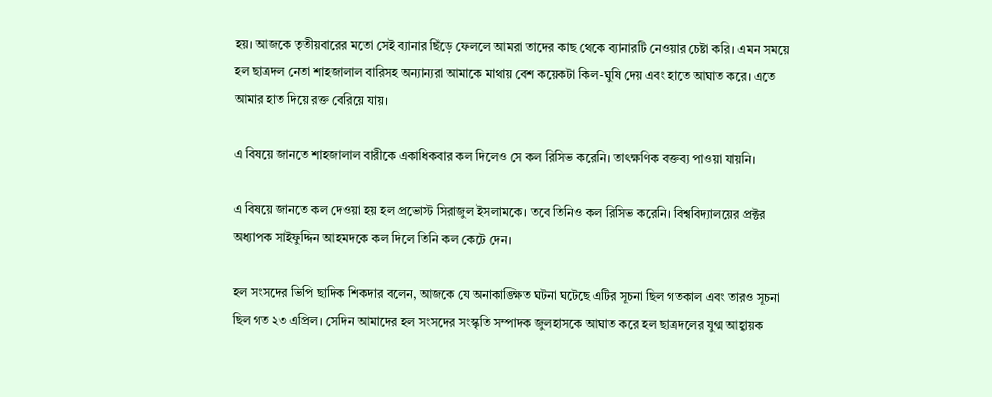হয়। আজকে তৃতীয়বারের মতো সেই ব্যানার ছিঁড়ে ফেললে আমরা তাদের কাছ থেকে ব্যানারটি নেওয়ার চেষ্টা করি। এমন সময়ে হল ছাত্রদল নেতা শাহজালাল বারিসহ অন্যান্যরা আমাকে মাথায় বেশ কয়েকটা কিল-ঘুষি দেয় এবং হাতে আঘাত করে। এতে আমার হাত দিয়ে রক্ত বেরিয়ে যায়।

এ বিষয়ে জানতে শাহজালাল বারীকে একাধিকবার কল দিলেও সে কল রিসিভ করেনি। তাৎক্ষণিক বক্তব্য পাওয়া যায়নি।

এ বিষয়ে জানতে কল দেওয়া হয় হল প্রভোস্ট সিরাজুল ইসলামকে। তবে তিনিও কল রিসিভ করেনি। বিশ্ববিদ্যালয়ের প্রক্টর অধ্যাপক সাইফুদ্দিন আহমদকে কল দিলে তিনি কল কেটে দেন।

হল সংসদের ভিপি ছাদিক শিকদার বলেন, আজকে যে অনাকাঙ্ক্ষিত ঘটনা ঘটেছে এটির সূচনা ছিল গতকাল এবং তারও সূচনা ছিল গত ২৩ এপ্রিল। সেদিন আমাদের হল সংসদের সংস্কৃতি সম্পাদক জুলহাসকে আঘাত করে হল ছাত্রদলের যুগ্ম আহ্বায়ক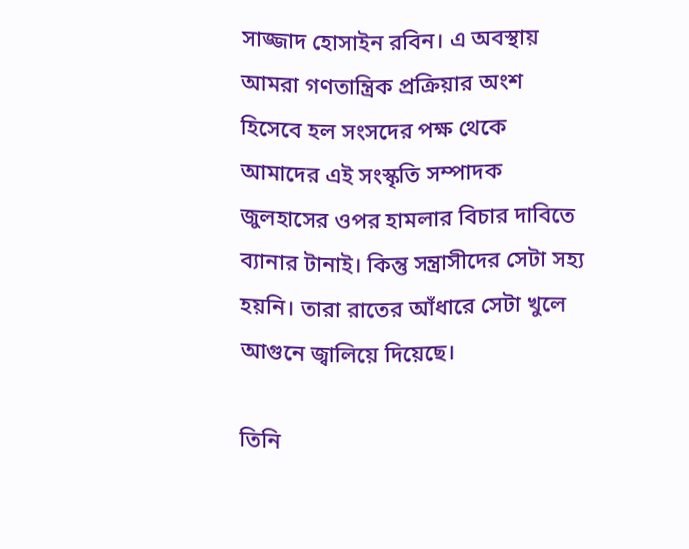সাজ্জাদ হোসাইন রবিন। এ অবস্থায় আমরা গণতান্ত্রিক প্রক্রিয়ার অংশ হিসেবে হল সংসদের পক্ষ থেকে আমাদের এই সংস্কৃতি সম্পাদক জুলহাসের ওপর হামলার বিচার দাবিতে ব্যানার টানাই। কিন্তু সন্ত্রাসীদের সেটা সহ্য হয়নি। তারা রাতের আঁধারে সেটা খুলে আগুনে জ্বালিয়ে দিয়েছে।

তিনি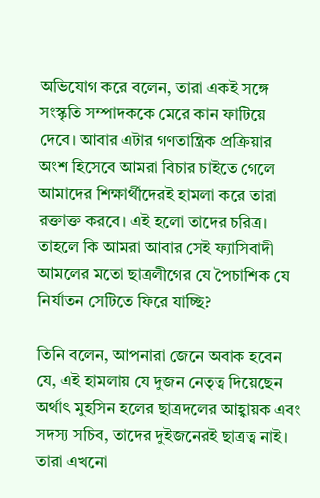অভিযোগ করে বলেন, তারা একই সঙ্গে সংস্কৃতি সম্পাদককে মেরে কান ফাটিয়ে দেবে। আবার এটার গণতান্ত্রিক প্রক্রিয়ার অংশ হিসেবে আমরা বিচার চাইতে গেলে আমাদের শিক্ষার্থীদেরই হামলা করে তারা রক্তাক্ত করবে। এই হলো তাদের চরিত্র। তাহলে কি আমরা আবার সেই ফ্যাসিবাদী আমলের মতো ছাত্রলীগের যে পৈচাশিক যে নির্যাতন সেটিতে ফিরে যাচ্ছি?

তিনি বলেন, আপনারা জেনে অবাক হবেন যে, এই হামলায় যে দুজন নেতৃত্ব দিয়েছেন অর্থাৎ মুহসিন হলের ছাত্রদলের আহ্বায়ক এবং সদস্য সচিব, তাদের দুইজনেরই ছাত্রত্ব নাই। তারা এখনো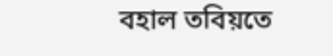বহাল তবিয়তে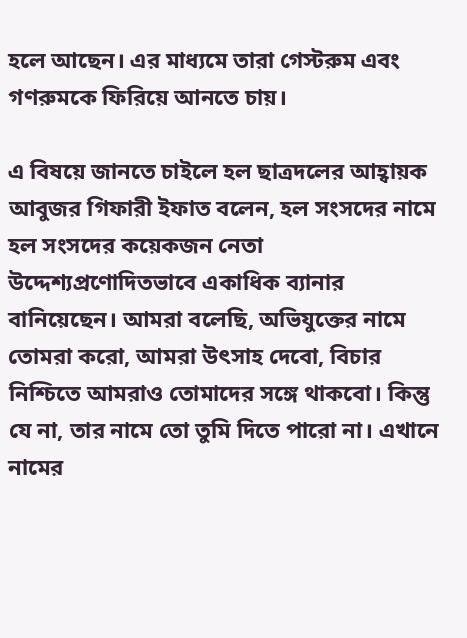হলে আছেন। এর মাধ্যমে তারা গেস্টরুম এবং গণরুমকে ফিরিয়ে আনতে চায়।

এ বিষয়ে জানতে চাইলে হল ছাত্রদলের আহ্বায়ক আবুজর গিফারী ইফাত বলেন, হল সংসদের নামে হল সংসদের কয়েকজন নেতা উদ্দেশ্যপ্রণোদিতভাবে একাধিক ব্যানার বানিয়েছেন। আমরা বলেছি, অভিযুক্তের নামে তোমরা করো, আমরা উৎসাহ দেবো, বিচার নিশ্চিতে আমরাও তোমাদের সঙ্গে থাকবো। কিন্তু যে না, তার নামে তো তুমি দিতে পারো না। এখানে নামের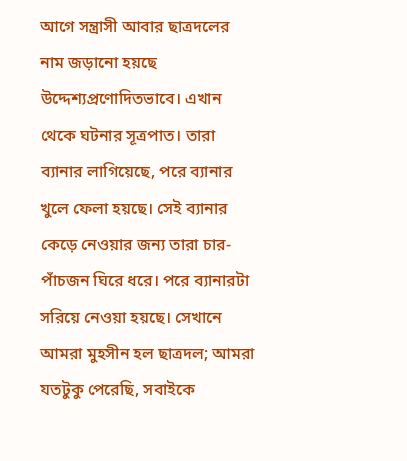আগে সন্ত্রাসী আবার ছাত্রদলের নাম জড়ানো হয়ছে উদ্দেশ্যপ্রণোদিতভাবে। এখান থেকে ঘটনার সূত্রপাত। তারা ব্যানার লাগিয়েছে, পরে ব্যানার খুলে ফেলা হয়ছে। সেই ব্যানার কেড়ে নেওয়ার জন্য তারা চার-পাঁচজন ঘিরে ধরে। পরে ব্যানারটা সরিয়ে নেওয়া হয়ছে। সেখানে আমরা মুহসীন হল ছাত্রদল; আমরা যতটুকু পেরেছি, সবাইকে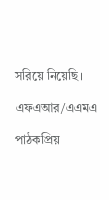সরিয়ে নিয়েছি।

এফএআর/এএমএ

পাঠকপ্রিয়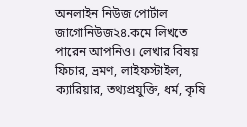অনলাইন নিউজ পোর্টাল জাগোনিউজ২৪.কমে লিখতে পারেন আপনিও। লেখার বিষয় ফিচার, ভ্রমণ, লাইফস্টাইল, ক্যারিয়ার, তথ্যপ্রযুক্তি, ধর্ম, কৃষি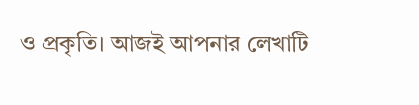ও প্রকৃতি। আজই আপনার লেখাটি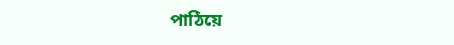পাঠিয়ে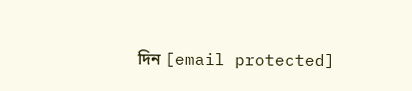দিন [email protected]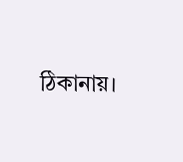ঠিকানায়।